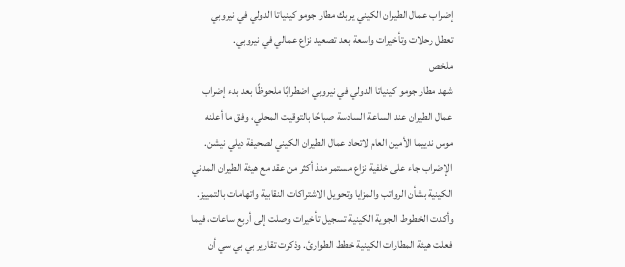إضراب عمال الطيران الكيني يربك مطار جومو كينياتا الدولي في نيروبي
تعطل رحلات وتأخيرات واسعة بعد تصعيد نزاع عمالي في نيروبي.
ملخص
شهد مطار جومو كينياتا الدولي في نيروبي اضطرابًا ملحوظًا بعد بدء إضراب عمال الطيران عند الساعة السادسة صباحًا بالتوقيت المحلي، وفق ما أعلنه موس ندييما الأمين العام لاتحاد عمال الطيران الكيني لصحيفة ديلي نيشن. الإضراب جاء على خلفية نزاع مستمر منذ أكثر من عقد مع هيئة الطيران المدني الكينية بشأن الرواتب والمزايا وتحويل الاشتراكات النقابية واتهامات بالتمييز. وأكدت الخطوط الجوية الكينية تسجيل تأخيرات وصلت إلى أربع ساعات، فيما فعلت هيئة المطارات الكينية خطط الطوارئ. وذكرت تقارير بي بي سي أن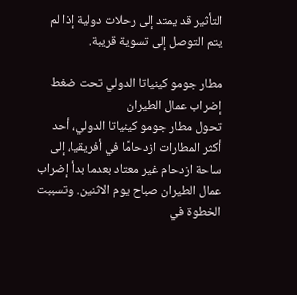التأثير قد يمتد إلى رحلات دولية إذا لم يتم التوصل إلى تسوية قريبة.

مطار جومو كينياتا الدولي تحت ضغط إضراب عمال الطيران
تحول مطار جومو كينياتا الدولي، أحد أكثر المطارات ازدحامًا في أفريقيا، إلى ساحة ازدحام غير معتاد بعدما بدأ إضراب عمال الطيران صباح يوم الاثنين. وتسببت الخطوة في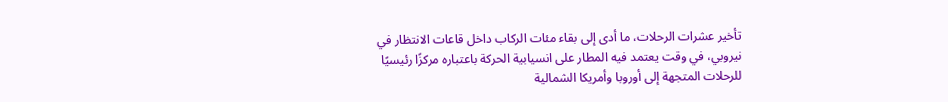تأخير عشرات الرحلات، ما أدى إلى بقاء مئات الركاب داخل قاعات الانتظار في نيروبي، في وقت يعتمد فيه المطار على انسيابية الحركة باعتباره مركزًا رئيسيًا للرحلات المتجهة إلى أوروبا وأمريكا الشمالية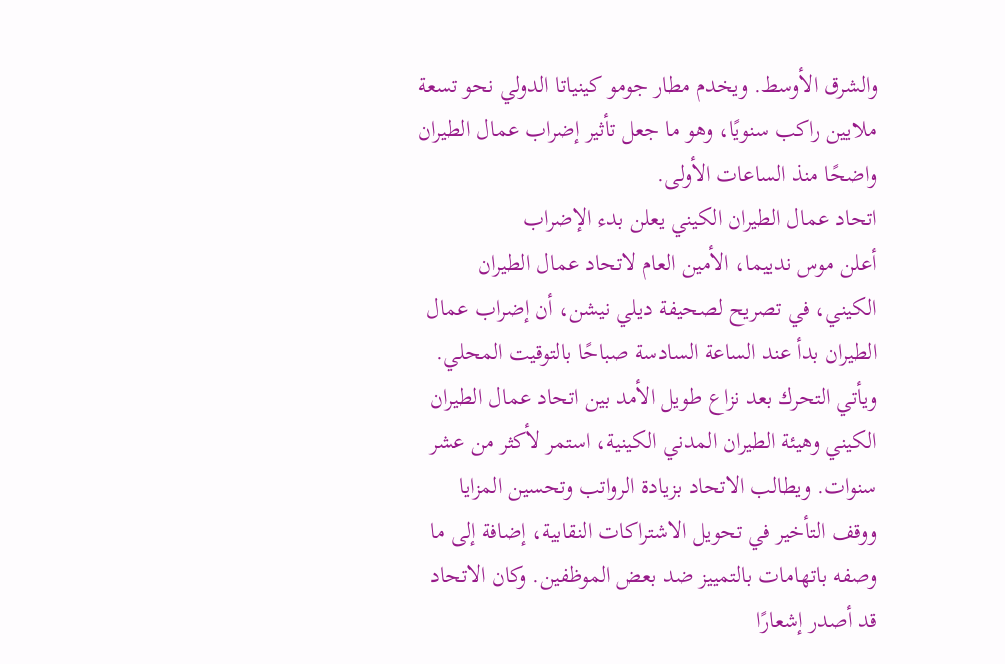والشرق الأوسط. ويخدم مطار جومو كينياتا الدولي نحو تسعة ملايين راكب سنويًا، وهو ما جعل تأثير إضراب عمال الطيران واضحًا منذ الساعات الأولى.
اتحاد عمال الطيران الكيني يعلن بدء الإضراب
أعلن موس ندييما، الأمين العام لاتحاد عمال الطيران الكيني، في تصريح لصحيفة ديلي نيشن، أن إضراب عمال الطيران بدأ عند الساعة السادسة صباحًا بالتوقيت المحلي. ويأتي التحرك بعد نزاع طويل الأمد بين اتحاد عمال الطيران الكيني وهيئة الطيران المدني الكينية، استمر لأكثر من عشر سنوات. ويطالب الاتحاد بزيادة الرواتب وتحسين المزايا ووقف التأخير في تحويل الاشتراكات النقابية، إضافة إلى ما وصفه باتهامات بالتمييز ضد بعض الموظفين. وكان الاتحاد قد أصدر إشعارًا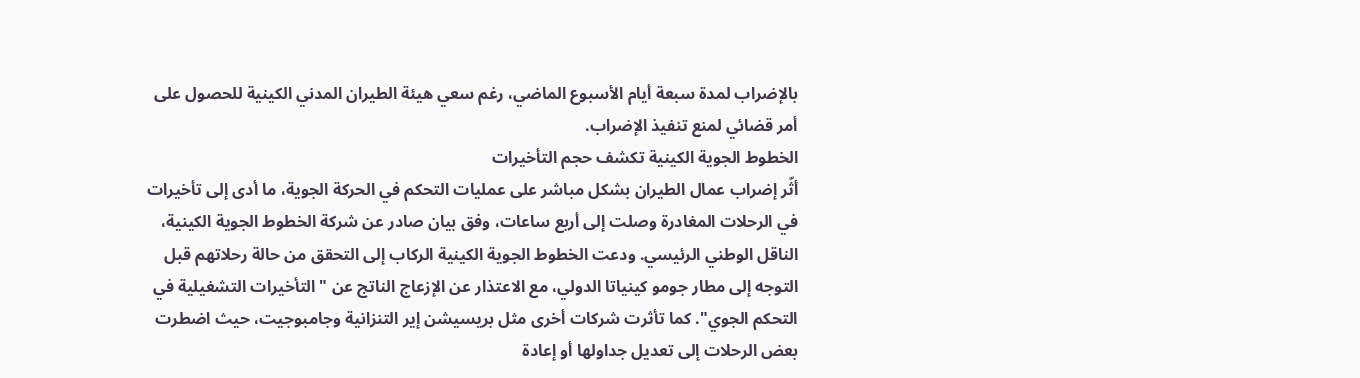بالإضراب لمدة سبعة أيام الأسبوع الماضي، رغم سعي هيئة الطيران المدني الكينية للحصول على أمر قضائي لمنع تنفيذ الإضراب.
الخطوط الجوية الكينية تكشف حجم التأخيرات
أثّر إضراب عمال الطيران بشكل مباشر على عمليات التحكم في الحركة الجوية، ما أدى إلى تأخيرات في الرحلات المغادرة وصلت إلى أربع ساعات، وفق بيان صادر عن شركة الخطوط الجوية الكينية، الناقل الوطني الرئيسي. ودعت الخطوط الجوية الكينية الركاب إلى التحقق من حالة رحلاتهم قبل التوجه إلى مطار جومو كينياتا الدولي، مع الاعتذار عن الإزعاج الناتج عن "التأخيرات التشغيلية في التحكم الجوي". كما تأثرت شركات أخرى مثل بريسيشن إير التنزانية وجامبوجيت، حيث اضطرت بعض الرحلات إلى تعديل جداولها أو إعادة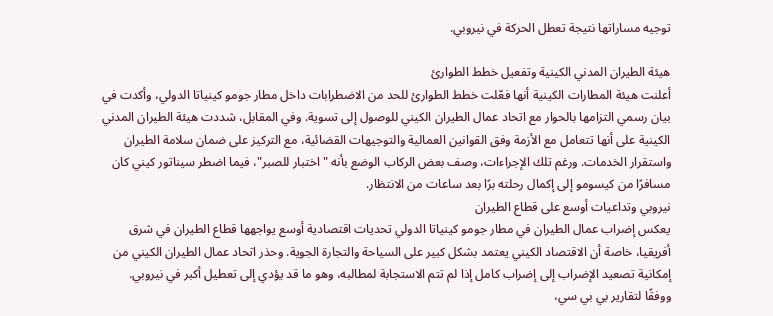توجيه مساراتها نتيجة تعطل الحركة في نيروبي.

هيئة الطيران المدني الكينية وتفعيل خطط الطوارئ
أعلنت هيئة المطارات الكينية أنها فعّلت خطط الطوارئ للحد من الاضطرابات داخل مطار جومو كينياتا الدولي، وأكدت في بيان رسمي التزامها بالحوار مع اتحاد عمال الطيران الكيني للوصول إلى تسوية. وفي المقابل، شددت هيئة الطيران المدني الكينية على أنها تتعامل مع الأزمة وفق القوانين العمالية والتوجيهات القضائية، مع التركيز على ضمان سلامة الطيران واستقرار الخدمات. ورغم تلك الإجراءات، وصف بعض الركاب الوضع بأنه "اختبار للصبر"، فيما اضطر سيناتور كيني كان مسافرًا من كيسومو إلى إكمال رحلته برًا بعد ساعات من الانتظار.
نيروبي وتداعيات أوسع على قطاع الطيران
يعكس إضراب عمال الطيران في مطار جومو كينياتا الدولي تحديات اقتصادية أوسع يواجهها قطاع الطيران في شرق أفريقيا، خاصة أن الاقتصاد الكيني يعتمد بشكل كبير على السياحة والتجارة الجوية. وحذر اتحاد عمال الطيران الكيني من إمكانية تصعيد الإضراب إلى إضراب كامل إذا لم تتم الاستجابة لمطالبه، وهو ما قد يؤدي إلى تعطيل أكبر في نيروبي. ووفقًا لتقارير بي بي سي،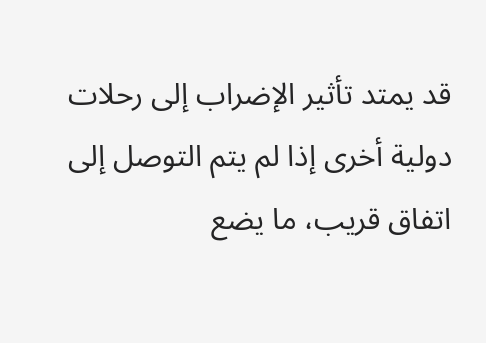قد يمتد تأثير الإضراب إلى رحلات دولية أخرى إذا لم يتم التوصل إلى اتفاق قريب، ما يضع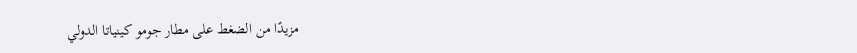مزيدًا من الضغط على مطار جومو كينياتا الدولي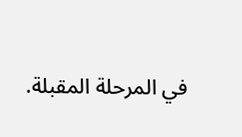في المرحلة المقبلة.